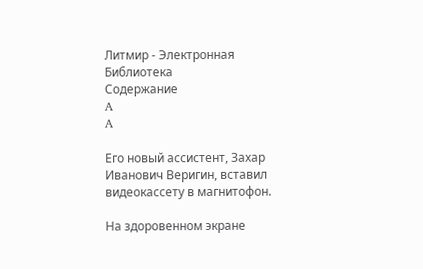Литмир - Электронная Библиотека
Содержание
A
A

Его новый ассистент, Захар Иванович Веригин, вставил видеокассету в магнитофон.

На здоровенном экране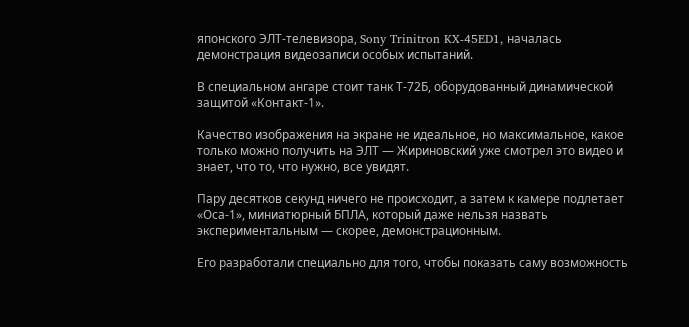японского ЭЛТ-телевизора, Sony Trinitron KX-45ED1, началась демонстрация видеозаписи особых испытаний.

В специальном ангаре стоит танк Т-72Б, оборудованный динамической защитой «Контакт-1».

Качество изображения на экране не идеальное, но максимальное, какое только можно получить на ЭЛТ — Жириновский уже смотрел это видео и знает, что то, что нужно, все увидят.

Пару десятков секунд ничего не происходит, а затем к камере подлетает «Оса-1», миниатюрный БПЛА, который даже нельзя назвать экспериментальным — скорее, демонстрационным.

Его разработали специально для того, чтобы показать саму возможность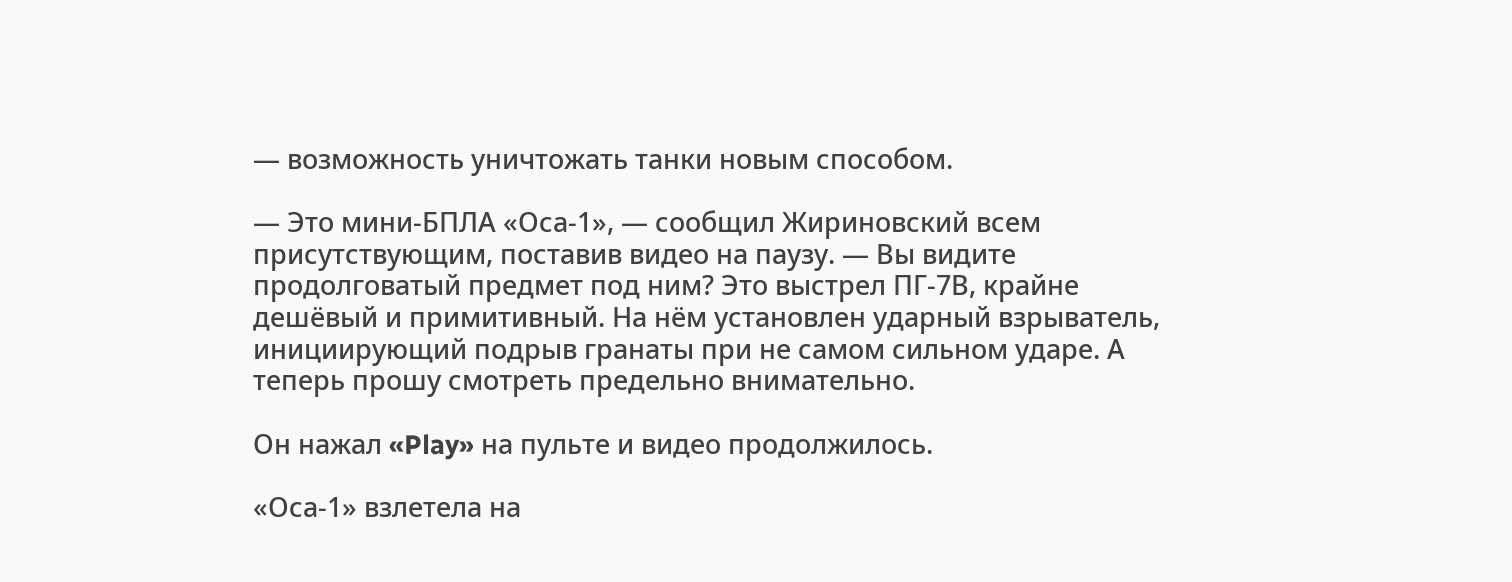— возможность уничтожать танки новым способом.

— Это мини-БПЛА «Оса-1», — сообщил Жириновский всем присутствующим, поставив видео на паузу. — Вы видите продолговатый предмет под ним? Это выстрел ПГ-7В, крайне дешёвый и примитивный. На нём установлен ударный взрыватель, инициирующий подрыв гранаты при не самом сильном ударе. А теперь прошу смотреть предельно внимательно.

Он нажал «Play» на пульте и видео продолжилось.

«Оса-1» взлетела на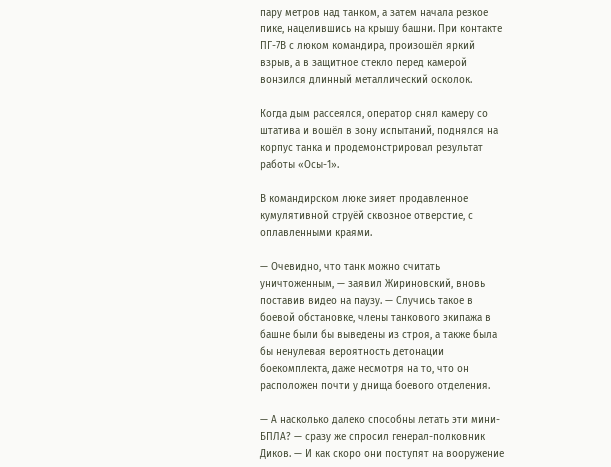пару метров над танком, а затем начала резкое пике, нацелившись на крышу башни. При контакте ПГ-7В с люком командира, произошёл яркий взрыв, а в защитное стекло перед камерой вонзился длинный металлический осколок.

Когда дым рассеялся, оператор снял камеру со штатива и вошёл в зону испытаний, поднялся на корпус танка и продемонстрировал результат работы «Осы-1».

В командирском люке зияет продавленное кумулятивной струёй сквозное отверстие, с оплавленными краями.

— Очевидно, что танк можно считать уничтоженным, — заявил Жириновский, вновь поставив видео на паузу. — Случись такое в боевой обстановке, члены танкового экипажа в башне были бы выведены из строя, а также была бы ненулевая вероятность детонации боекомплекта, даже несмотря на то, что он расположен почти у днища боевого отделения.

— А насколько далеко способны летать эти мини-БПЛА? — сразу же спросил генерал-полковник Диков. — И как скоро они поступят на вооружение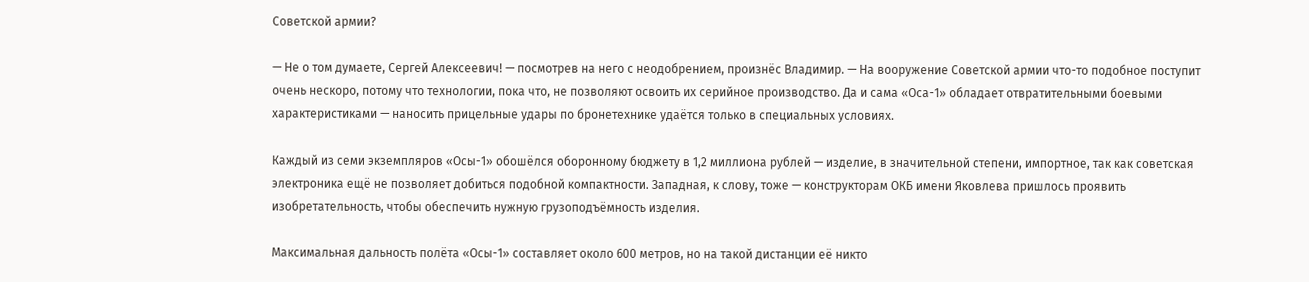Советской армии?

— Не о том думаете, Сергей Алексеевич! — посмотрев на него с неодобрением, произнёс Владимир. — На вооружение Советской армии что-то подобное поступит очень нескоро, потому что технологии, пока что, не позволяют освоить их серийное производство. Да и сама «Оса-1» обладает отвратительными боевыми характеристиками — наносить прицельные удары по бронетехнике удаётся только в специальных условиях.

Каждый из семи экземпляров «Осы-1» обошёлся оборонному бюджету в 1,2 миллиона рублей — изделие, в значительной степени, импортное, так как советская электроника ещё не позволяет добиться подобной компактности. Западная, к слову, тоже — конструкторам ОКБ имени Яковлева пришлось проявить изобретательность, чтобы обеспечить нужную грузоподъёмность изделия.

Максимальная дальность полёта «Осы-1» составляет около 600 метров, но на такой дистанции её никто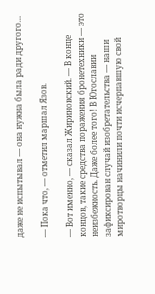даже не испытывал — она нужна была ради другого…

— Пока что, — отметил маршал Язов.

— Вот именно, — сказал Жириновский. — В конце концов, такие средства поражения бронетехники — это неизбежность. Даже более того! В Югославии зафиксирован случай изобретательства — наши миротворцы начинили почти исчерпавшую свой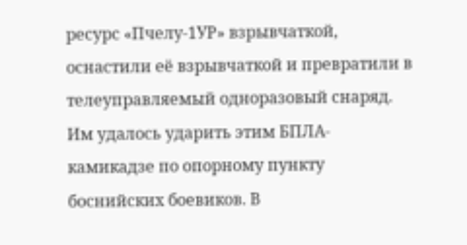ресурс «Пчелу-1УР» взрывчаткой, оснастили её взрывчаткой и превратили в телеуправляемый одноразовый снаряд. Им удалось ударить этим БПЛА-камикадзе по опорному пункту боснийских боевиков. В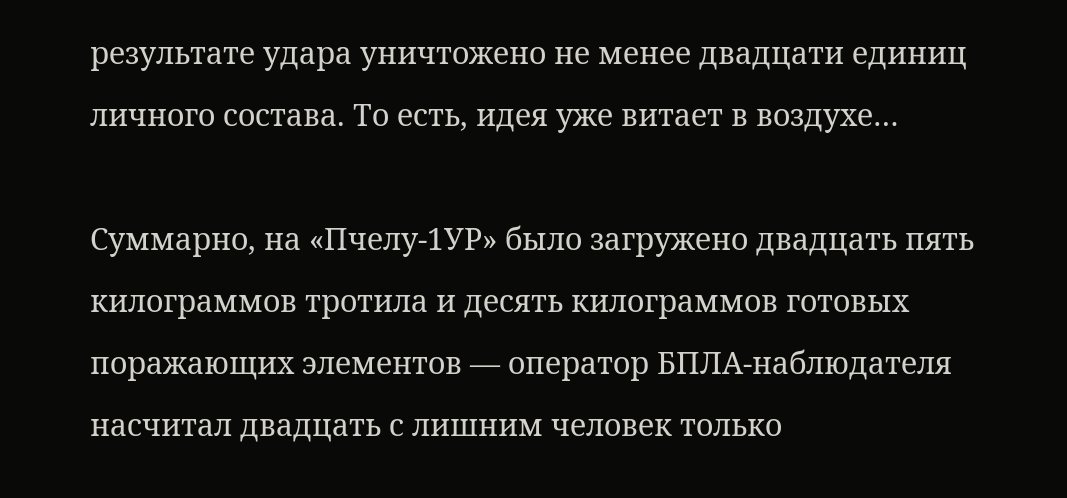результате удара уничтожено не менее двадцати единиц личного состава. То есть, идея уже витает в воздухе…

Суммарно, на «Пчелу-1УР» было загружено двадцать пять килограммов тротила и десять килограммов готовых поражающих элементов — оператор БПЛА-наблюдателя насчитал двадцать с лишним человек только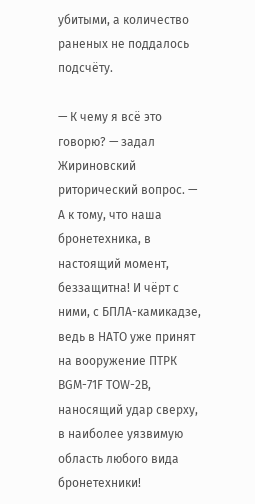убитыми, а количество раненых не поддалось подсчёту.

— К чему я всё это говорю? — задал Жириновский риторический вопрос. — А к тому, что наша бронетехника, в настоящий момент, беззащитна! И чёрт с ними, с БПЛА-камикадзе, ведь в НАТО уже принят на вооружение ПТРК BGM-71F TOW-2В, наносящий удар сверху, в наиболее уязвимую область любого вида бронетехники!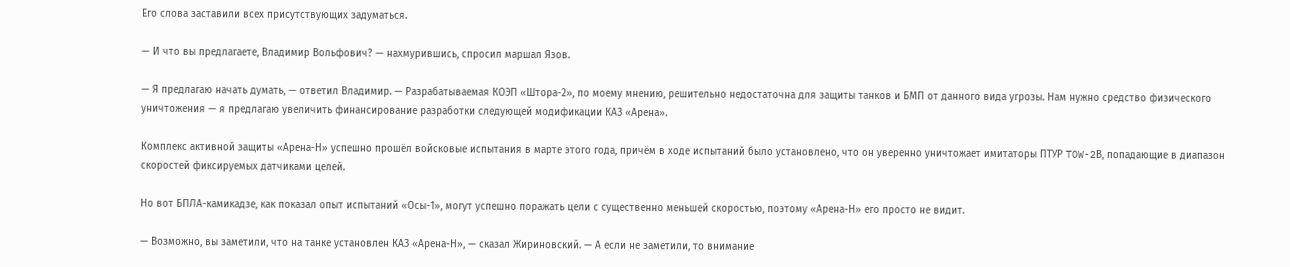Его слова заставили всех присутствующих задуматься.

— И что вы предлагаете, Владимир Вольфович? — нахмурившись, спросил маршал Язов.

— Я предлагаю начать думать, — ответил Владимир. — Разрабатываемая КОЭП «Штора-2», по моему мнению, решительно недостаточна для защиты танков и БМП от данного вида угрозы. Нам нужно средство физического уничтожения — я предлагаю увеличить финансирование разработки следующей модификации КАЗ «Арена».

Комплекс активной защиты «Арена-Н» успешно прошёл войсковые испытания в марте этого года, причём в ходе испытаний было установлено, что он уверенно уничтожает имитаторы ПТУР TOW-2В, попадающие в диапазон скоростей фиксируемых датчиками целей.

Но вот БПЛА-камикадзе, как показал опыт испытаний «Осы-1», могут успешно поражать цели с существенно меньшей скоростью, поэтому «Арена-Н» его просто не видит.

— Возможно, вы заметили, что на танке установлен КАЗ «Арена-Н», — сказал Жириновский. — А если не заметили, то внимание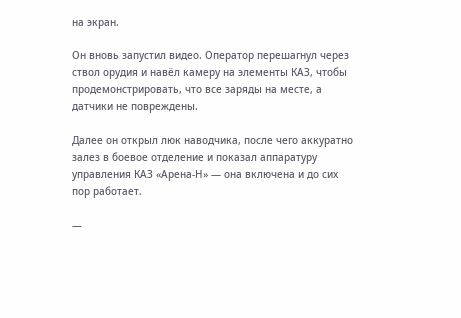на экран.

Он вновь запустил видео. Оператор перешагнул через ствол орудия и навёл камеру на элементы КАЗ, чтобы продемонстрировать, что все заряды на месте, а датчики не повреждены.

Далее он открыл люк наводчика, после чего аккуратно залез в боевое отделение и показал аппаратуру управления КАЗ «Арена-Н» — она включена и до сих пор работает.

—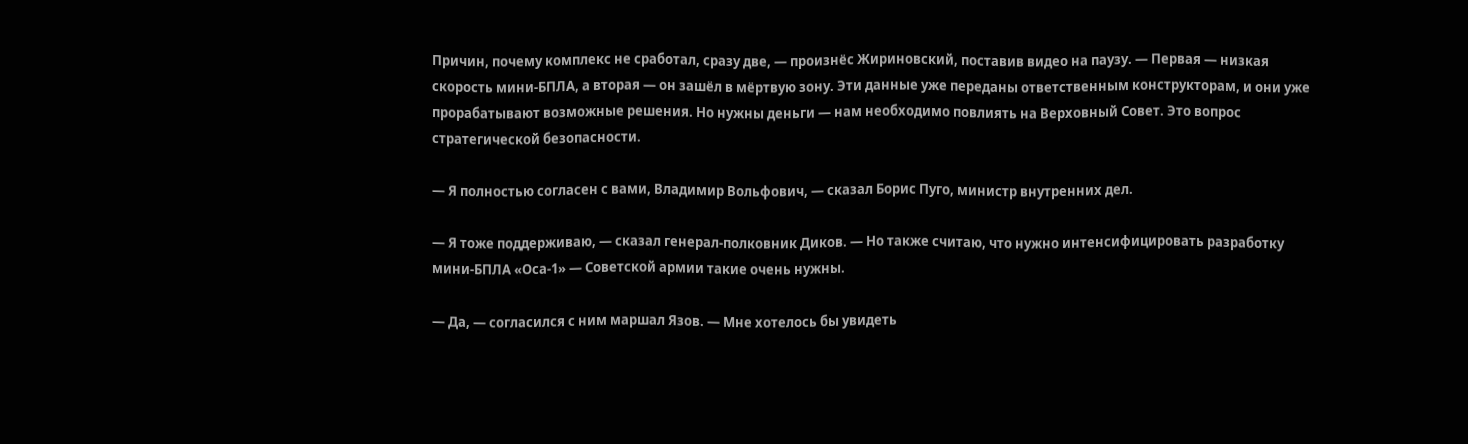Причин, почему комплекс не сработал, сразу две, — произнёс Жириновский, поставив видео на паузу. — Первая — низкая скорость мини-БПЛА, а вторая — он зашёл в мёртвую зону. Эти данные уже переданы ответственным конструкторам, и они уже прорабатывают возможные решения. Но нужны деньги — нам необходимо повлиять на Верховный Совет. Это вопрос стратегической безопасности.

— Я полностью согласен с вами, Владимир Вольфович, — сказал Борис Пуго, министр внутренних дел.

— Я тоже поддерживаю, — сказал генерал-полковник Диков. — Но также считаю, что нужно интенсифицировать разработку мини-БПЛА «Оса-1» — Советской армии такие очень нужны.

— Да, — согласился с ним маршал Язов. — Мне хотелось бы увидеть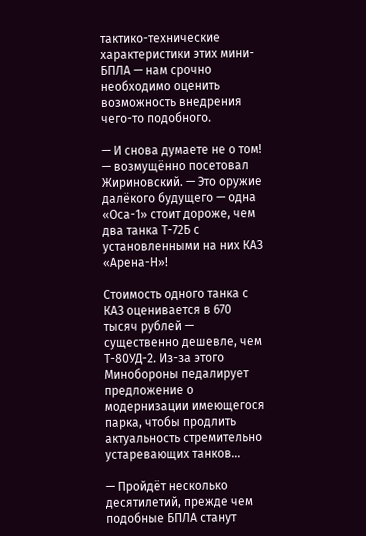тактико-технические характеристики этих мини-БПЛА — нам срочно необходимо оценить возможность внедрения чего-то подобного.

— И снова думаете не о том! — возмущённо посетовал Жириновский. — Это оружие далёкого будущего — одна «Оса-1» стоит дороже, чем два танка Т-72Б с установленными на них КАЗ «Арена-Н»!

Стоимость одного танка с КАЗ оценивается в 670 тысяч рублей — существенно дешевле, чем Т-80УД-2. Из-за этого Минобороны педалирует предложение о модернизации имеющегося парка, чтобы продлить актуальность стремительно устаревающих танков…

— Пройдёт несколько десятилетий, прежде чем подобные БПЛА станут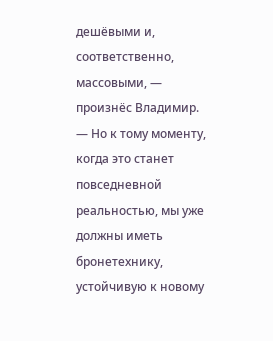дешёвыми и, соответственно, массовыми, — произнёс Владимир. — Но к тому моменту, когда это станет повседневной реальностью, мы уже должны иметь бронетехнику, устойчивую к новому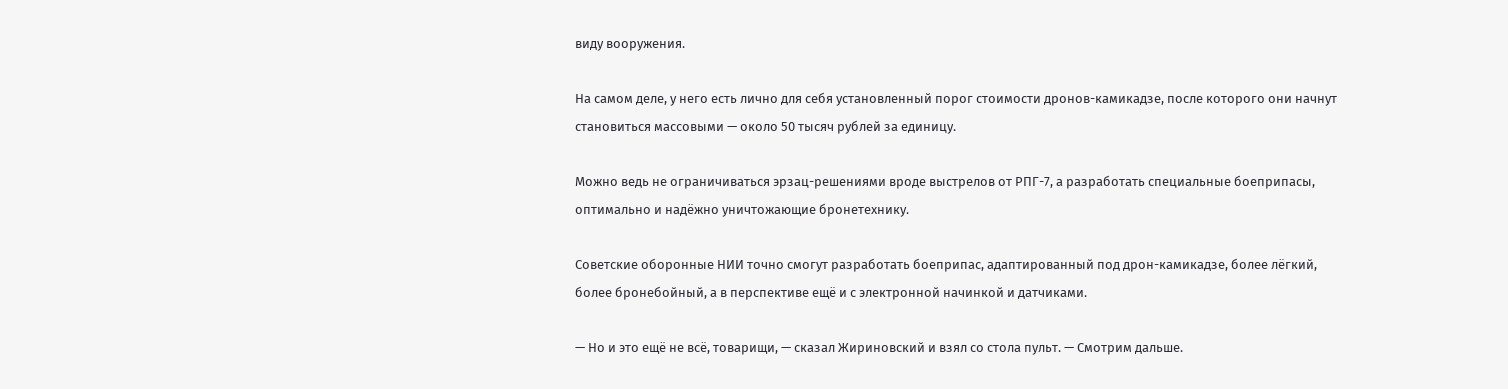виду вооружения.

На самом деле, у него есть лично для себя установленный порог стоимости дронов-камикадзе, после которого они начнут становиться массовыми — около 50 тысяч рублей за единицу.

Можно ведь не ограничиваться эрзац-решениями вроде выстрелов от РПГ-7, а разработать специальные боеприпасы, оптимально и надёжно уничтожающие бронетехнику.

Советские оборонные НИИ точно смогут разработать боеприпас, адаптированный под дрон-камикадзе, более лёгкий, более бронебойный, а в перспективе ещё и с электронной начинкой и датчиками.

— Но и это ещё не всё, товарищи, — сказал Жириновский и взял со стола пульт. — Смотрим дальше.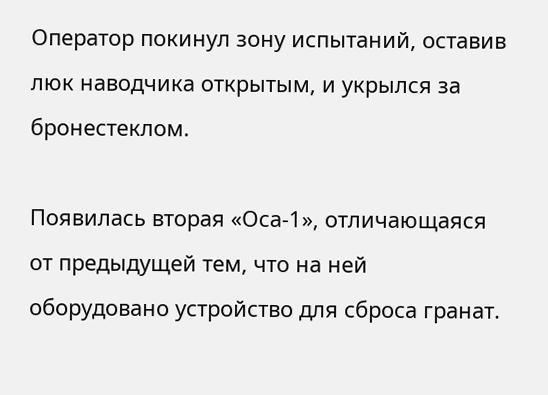Оператор покинул зону испытаний, оставив люк наводчика открытым, и укрылся за бронестеклом.

Появилась вторая «Оса-1», отличающаяся от предыдущей тем, что на ней оборудовано устройство для сброса гранат.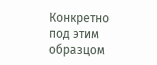Конкретно под этим образцом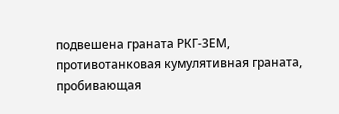подвешена граната РКГ-3ЕМ, противотанковая кумулятивная граната, пробивающая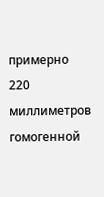примерно 220 миллиметров гомогенной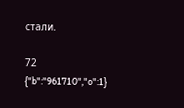стали.

72
{"b":"961710","o":1}